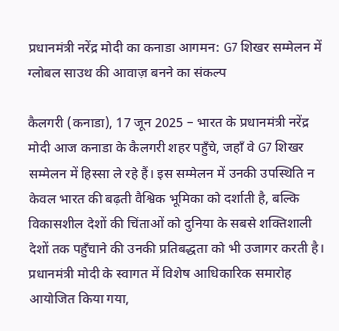प्रधानमंत्री नरेंद्र मोदी का कनाडा आगमन: G7 शिखर सम्मेलन में ग्लोबल साउथ की आवाज़ बनने का संकल्प

कैलगरी (कनाडा), 17 जून 2025 – भारत के प्रधानमंत्री नरेंद्र मोदी आज कनाडा के कैलगरी शहर पहुँचे, जहाँ वे G7 शिखर सम्मेलन में हिस्सा ले रहे हैं। इस सम्मेलन में उनकी उपस्थिति न केवल भारत की बढ़ती वैश्विक भूमिका को दर्शाती है, बल्कि विकासशील देशों की चिंताओं को दुनिया के सबसे शक्तिशाली देशों तक पहुँचाने की उनकी प्रतिबद्धता को भी उजागर करती है।
प्रधानमंत्री मोदी के स्वागत में विशेष आधिकारिक समारोह आयोजित किया गया,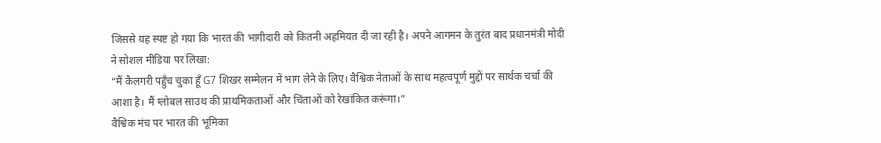जिससे यह स्पष्ट हो गया कि भारत की भागीदारी को कितनी अहमियत दी जा रही है। अपने आगमन के तुरंत बाद प्रधानमंत्री मोदी ने सोशल मीडिया पर लिखा:
“मैं कैलगरी पहुँच चुका हूँ G7 शिखर सम्मेलन में भाग लेने के लिए। वैश्विक नेताओं के साथ महत्वपूर्ण मुद्दों पर सार्थक चर्चा की आशा है। मैं ग्लोबल साउथ की प्राथमिकताओं और चिंताओं को रेखांकित करूंगा।”
वैश्विक मंच पर भारत की भूमिका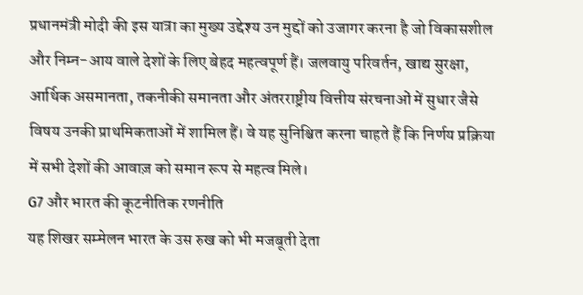प्रधानमंत्री मोदी की इस यात्रा का मुख्य उद्देश्य उन मुद्दों को उजागर करना है जो विकासशील और निम्न-आय वाले देशों के लिए बेहद महत्वपूर्ण हैं। जलवायु परिवर्तन, खाद्य सुरक्षा, आर्थिक असमानता, तकनीकी समानता और अंतरराष्ट्रीय वित्तीय संरचनाओं में सुधार जैसे विषय उनकी प्राथमिकताओं में शामिल हैं। वे यह सुनिश्चित करना चाहते हैं कि निर्णय प्रक्रिया में सभी देशों की आवाज़ को समान रूप से महत्व मिले।
G7 और भारत की कूटनीतिक रणनीति
यह शिखर सम्मेलन भारत के उस रुख को भी मजबूती देता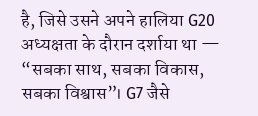है, जिसे उसने अपने हालिया G20 अध्यक्षता के दौरान दर्शाया था — “सबका साथ, सबका विकास, सबका विश्वास”। G7 जैसे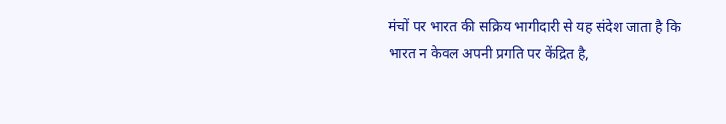मंचों पर भारत की सक्रिय भागीदारी से यह संदेश जाता है कि भारत न केवल अपनी प्रगति पर केंद्रित है,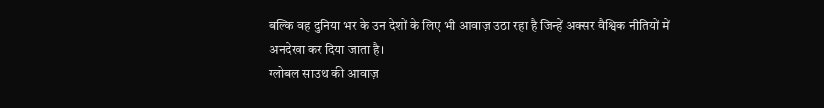बल्कि वह दुनिया भर के उन देशों के लिए भी आवाज़ उठा रहा है जिन्हें अक्सर वैश्विक नीतियों में अनदेखा कर दिया जाता है।
ग्लोबल साउथ की आवाज़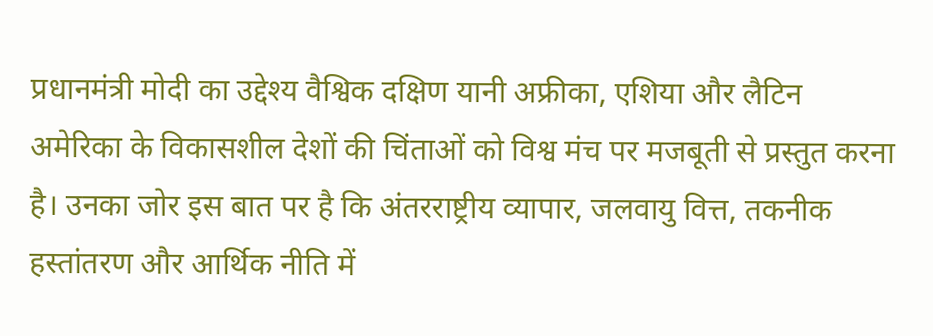प्रधानमंत्री मोदी का उद्देश्य वैश्विक दक्षिण यानी अफ्रीका, एशिया और लैटिन अमेरिका के विकासशील देशों की चिंताओं को विश्व मंच पर मजबूती से प्रस्तुत करना है। उनका जोर इस बात पर है कि अंतरराष्ट्रीय व्यापार, जलवायु वित्त, तकनीक हस्तांतरण और आर्थिक नीति में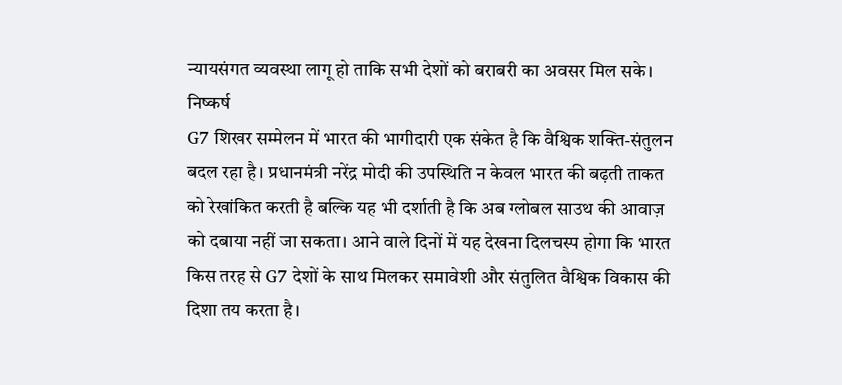न्यायसंगत व्यवस्था लागू हो ताकि सभी देशों को बराबरी का अवसर मिल सके।
निष्कर्ष
G7 शिखर सम्मेलन में भारत की भागीदारी एक संकेत है कि वैश्विक शक्ति-संतुलन बदल रहा है। प्रधानमंत्री नरेंद्र मोदी की उपस्थिति न केवल भारत की बढ़ती ताकत को रेखांकित करती है बल्कि यह भी दर्शाती है कि अब ग्लोबल साउथ की आवाज़ को दबाया नहीं जा सकता। आने वाले दिनों में यह देखना दिलचस्प होगा कि भारत किस तरह से G7 देशों के साथ मिलकर समावेशी और संतुलित वैश्विक विकास की दिशा तय करता है।